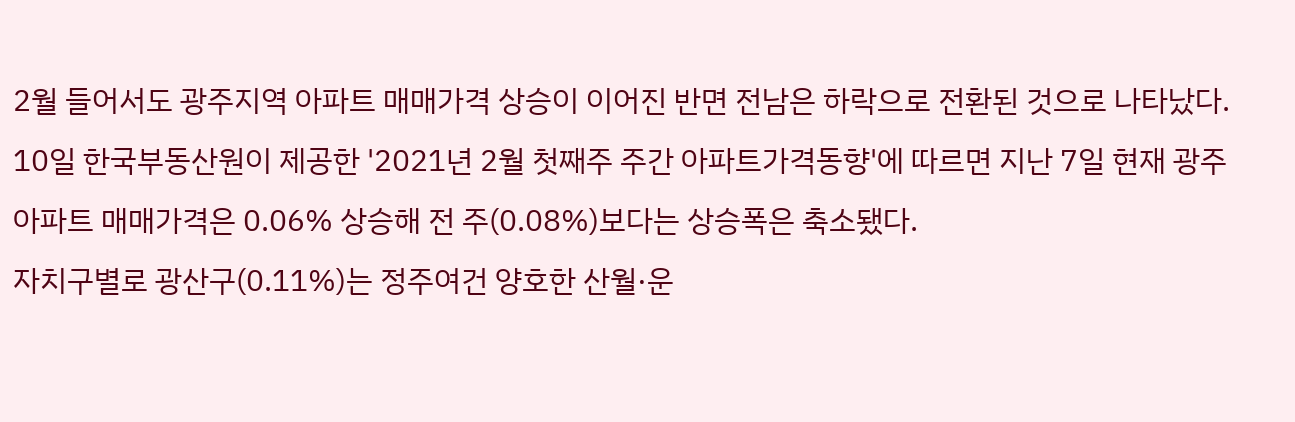2월 들어서도 광주지역 아파트 매매가격 상승이 이어진 반면 전남은 하락으로 전환된 것으로 나타났다.
10일 한국부동산원이 제공한 '2021년 2월 첫째주 주간 아파트가격동향'에 따르면 지난 7일 현재 광주 아파트 매매가격은 0.06% 상승해 전 주(0.08%)보다는 상승폭은 축소됐다.
자치구별로 광산구(0.11%)는 정주여건 양호한 산월·운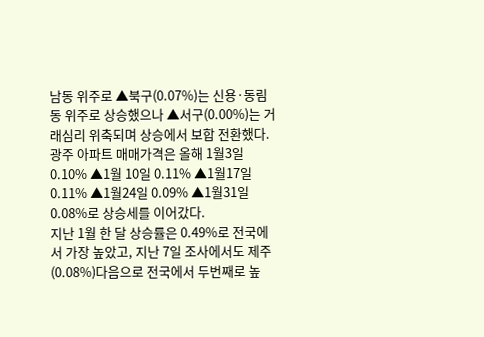남동 위주로 ▲북구(0.07%)는 신용·동림동 위주로 상승했으나 ▲서구(0.00%)는 거래심리 위축되며 상승에서 보합 전환했다.
광주 아파트 매매가격은 올해 1월3일 0.10% ▲1월 10일 0.11% ▲1월17일 0.11% ▲1월24일 0.09% ▲1월31일 0.08%로 상승세를 이어갔다.
지난 1월 한 달 상승률은 0.49%로 전국에서 가장 높았고, 지난 7일 조사에서도 제주(0.08%)다음으로 전국에서 두번째로 높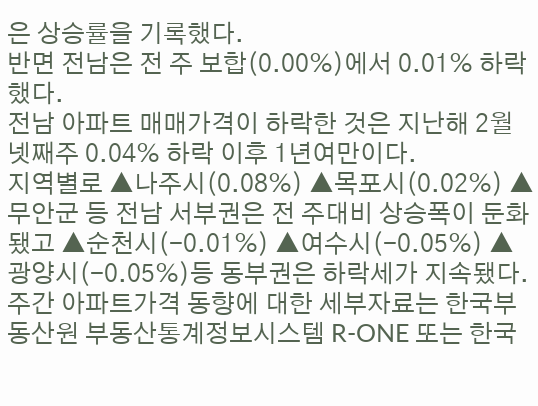은 상승률을 기록했다.
반면 전남은 전 주 보합(0.00%)에서 0.01% 하락했다.
전남 아파트 매매가격이 하락한 것은 지난해 2월 넷째주 0.04% 하락 이후 1년여만이다.
지역별로 ▲나주시(0.08%) ▲목포시(0.02%) ▲무안군 등 전남 서부권은 전 주대비 상승폭이 둔화됐고 ▲순천시(-0.01%) ▲여수시(-0.05%) ▲광양시(-0.05%)등 동부권은 하락세가 지속됐다.
주간 아파트가격 동향에 대한 세부자료는 한국부동산원 부동산통계정보시스템 R-ONE 또는 한국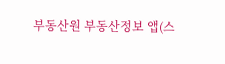부동산원 부동산정보 앱(스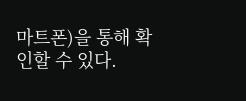마트폰)을 통해 확인할 수 있다.